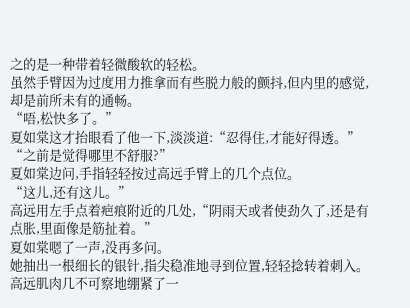之的是一种带着轻微酸软的轻松。
虽然手臂因为过度用力推拿而有些脱力般的颤抖,但内里的感觉,却是前所未有的通畅。
“唔,松快多了。”
夏如棠这才抬眼看了他一下,淡淡道:“忍得住,才能好得透。”
“之前是觉得哪里不舒服?”
夏如棠边问,手指轻轻按过高远手臂上的几个点位。
“这儿,还有这儿。”
高远用左手点着疤痕附近的几处,“阴雨天或者使劲久了,还是有点胀,里面像是筋扯着。”
夏如棠嗯了一声,没再多问。
她抽出一根细长的银针,指尖稳准地寻到位置,轻轻捻转着刺入。
高远肌肉几不可察地绷紧了一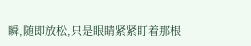瞬,随即放松,只是眼睛紧紧盯着那根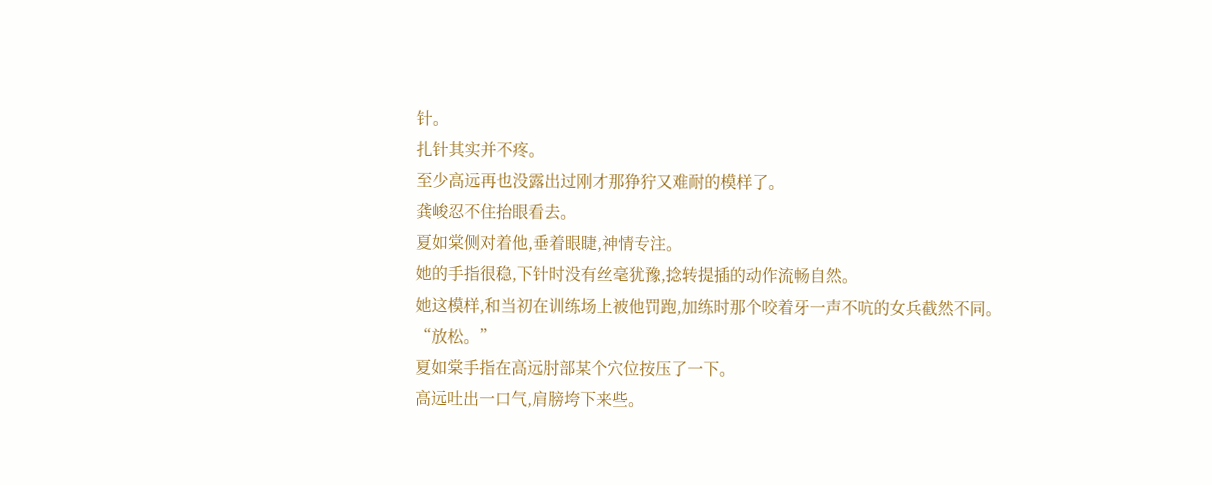针。
扎针其实并不疼。
至少高远再也没露出过刚才那狰狞又难耐的模样了。
龚峻忍不住抬眼看去。
夏如棠侧对着他,垂着眼睫,神情专注。
她的手指很稳,下针时没有丝毫犹豫,捻转提插的动作流畅自然。
她这模样,和当初在训练场上被他罚跑,加练时那个咬着牙一声不吭的女兵截然不同。
“放松。”
夏如棠手指在高远肘部某个穴位按压了一下。
高远吐出一口气,肩膀垮下来些。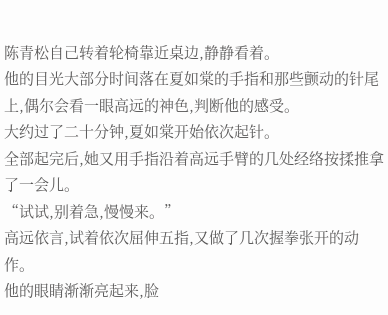陈青松自己转着轮椅靠近桌边,静静看着。
他的目光大部分时间落在夏如棠的手指和那些颤动的针尾上,偶尔会看一眼高远的神色,判断他的感受。
大约过了二十分钟,夏如棠开始依次起针。
全部起完后,她又用手指沿着高远手臂的几处经络按揉推拿了一会儿。
“试试,别着急,慢慢来。”
高远依言,试着依次屈伸五指,又做了几次握拳张开的动作。
他的眼睛渐渐亮起来,脸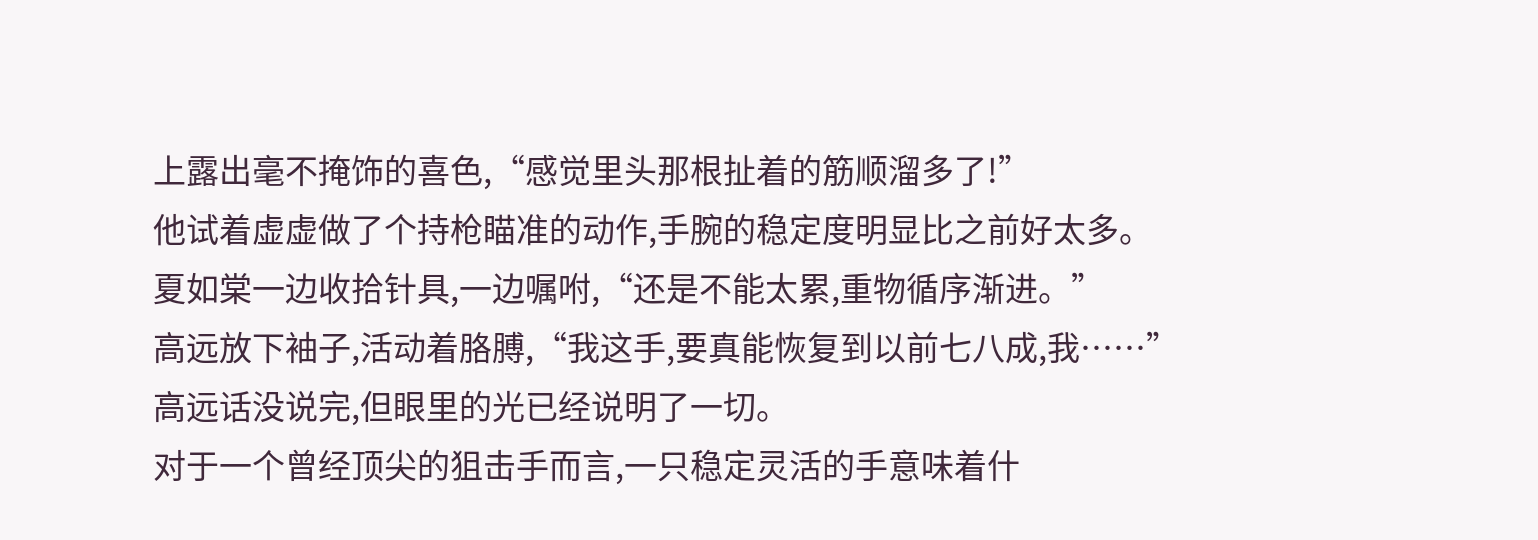上露出毫不掩饰的喜色,“感觉里头那根扯着的筋顺溜多了!”
他试着虚虚做了个持枪瞄准的动作,手腕的稳定度明显比之前好太多。
夏如棠一边收拾针具,一边嘱咐,“还是不能太累,重物循序渐进。”
高远放下袖子,活动着胳膊,“我这手,要真能恢复到以前七八成,我……”
高远话没说完,但眼里的光已经说明了一切。
对于一个曾经顶尖的狙击手而言,一只稳定灵活的手意味着什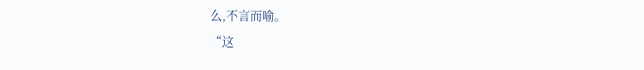么,不言而喻。
“这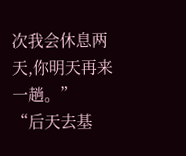次我会休息两天,你明天再来一趟。”
“后天去基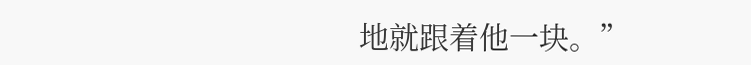地就跟着他一块。”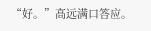“好。”高远满口答应。